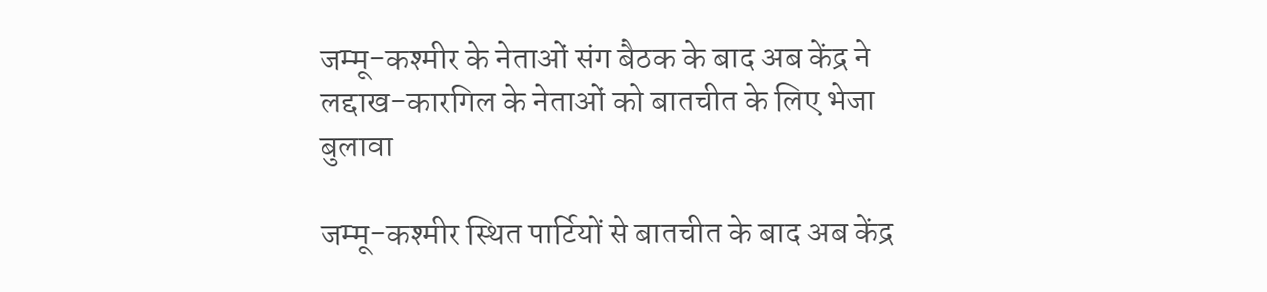जम्मू-कश्मीर के नेताओं संग बैठक के बाद अब केंद्र ने लद्दाख-कारगिल के नेताओं को बातचीत के लिए भेजा बुलावा

जम्मू-कश्मीर स्थित पार्टियों से बातचीत के बाद अब केंद्र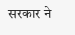सरकार ने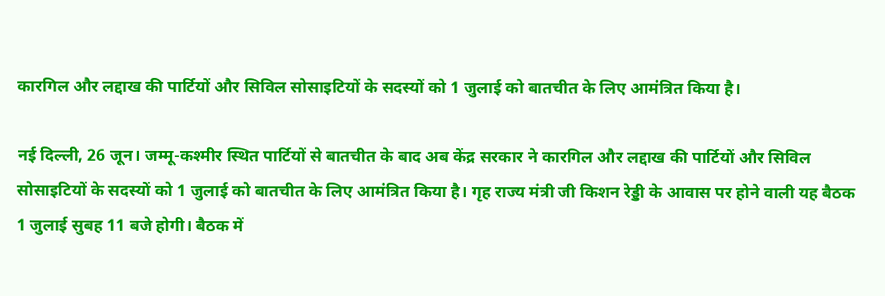कारगिल और लद्दाख की पार्टियों और सिविल सोसाइटियों के सदस्यों को 1 जुलाई को बातचीत के लिए आमंत्रित किया है।

नई दिल्ली, 26 जून। जम्मू-कश्मीर स्थित पार्टियों से बातचीत के बाद अब केंद्र सरकार ने कारगिल और लद्दाख की पार्टियों और सिविल सोसाइटियों के सदस्यों को 1 जुलाई को बातचीत के लिए आमंत्रित किया है। गृह राज्य मंत्री जी किशन रेड्डी के आवास पर होने वाली यह बैठक 1 जुलाई सुबह 11 बजे होगी। बैठक में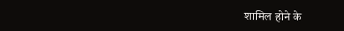शामिल होने के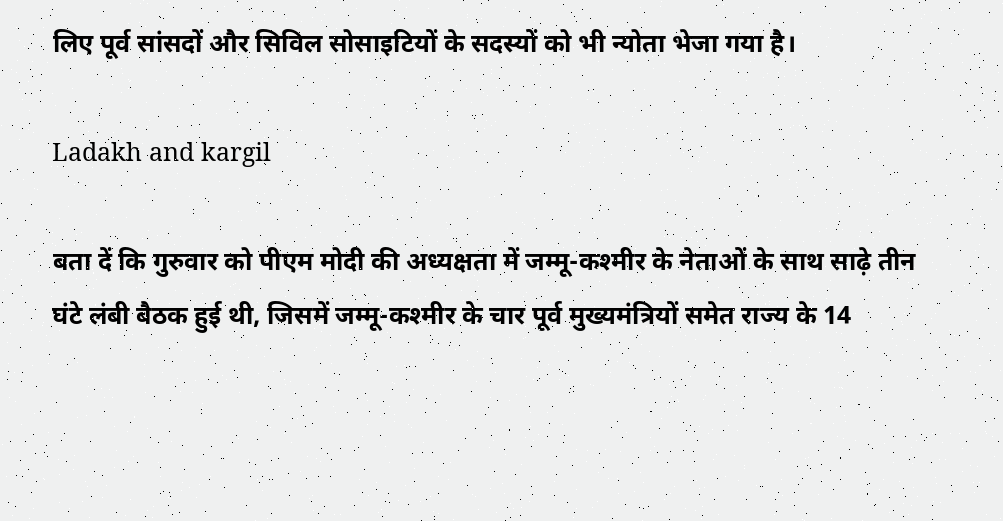लिए पूर्व सांसदों और सिविल सोसाइटियों के सदस्यों को भी न्योता भेजा गया है।

Ladakh and kargil

बता दें कि गुरुवार को पीएम मोदी की अध्यक्षता में जम्मू-कश्मीर के नेताओं के साथ साढ़े तीन घंटे लंबी बैठक हुई थी, जिसमें जम्मू-कश्मीर के चार पूर्व मुख्यमंत्रियों समेत राज्य के 14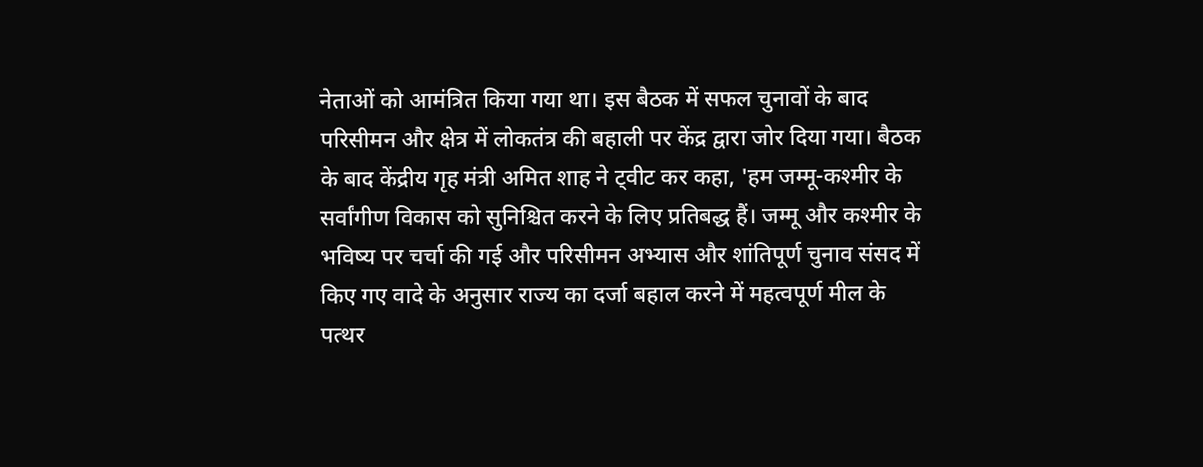नेताओं को आमंत्रित किया गया था। इस बैठक में सफल चुनावों के बाद परिसीमन और क्षेत्र में लोकतंत्र की बहाली पर केंद्र द्वारा जोर दिया गया। बैठक के बाद केंद्रीय गृह मंत्री अमित शाह ने ट्वीट कर कहा, 'हम जम्मू-कश्मीर के सर्वांगीण विकास को सुनिश्चित करने के लिए प्रतिबद्ध हैं। जम्मू और कश्मीर के भविष्य पर चर्चा की गई और परिसीमन अभ्यास और शांतिपूर्ण चुनाव संसद में किए गए वादे के अनुसार राज्य का दर्जा बहाल करने में महत्वपूर्ण मील के पत्थर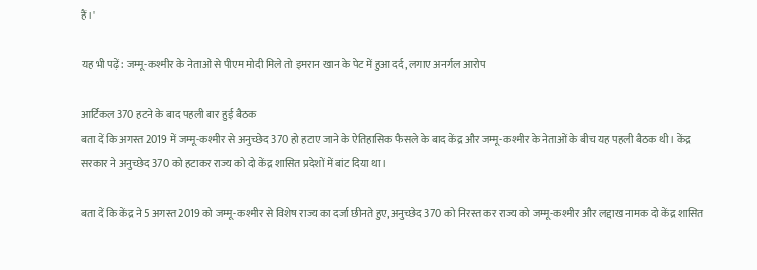हैं।'

यह भी पढ़ें: जम्मू-कश्मीर के नेताओं से पीएम मोदी मिले तो इमरान खान के पेट में हुआ दर्द, लगाए अनर्गल आरोप

आर्टिकल 370 हटने के बाद पहली बार हुई बैठक
बता दें कि अगस्त 2019 में जम्मू-कश्मीर से अनुच्छेद 370 हो हटाए जाने के ऐतिहासिक फैसले के बाद केंद्र और जम्मू-कश्मीर के नेताओं के बीच यह पहली बैठक थी। केंद्र सरकार ने अनुच्छेद 370 को हटाकर राज्य को दो केंद्र शासित प्रदेशों में बांट दिया था।

बता दें कि केंद्र ने 5 अगस्त 2019 को जम्मू-कश्मीर से विशेष राज्य का दर्जा छीनते हुए, अनुच्छेद 370 को निरस्त कर राज्य को जम्मू-कश्मीर और लद्दाख नामक दो केंद्र शासित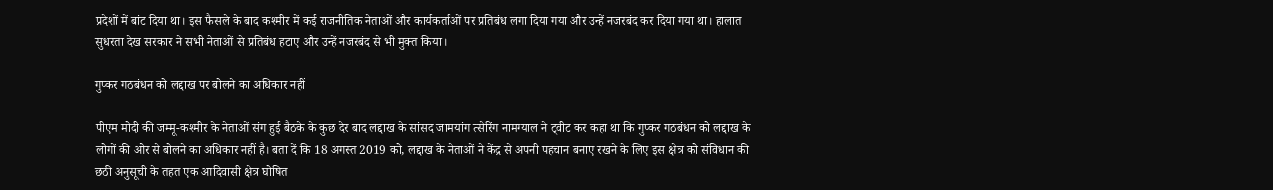प्रदेशों में बांट दिया था। इस फैसले के बाद कश्मीर में कई राजनीतिक नेताओं और कार्यकर्ताओं पर प्रतिबंध लगा दिया गया और उन्हें नजरबंद कर दिया गया था। हालात सुधरता देख सरकार ने सभी नेताओं से प्रतिबंध हटाए और उन्हें नजरबंद से भी मुक्त किया।

गुप्कर गठबंधन को लद्दाख पर बोलने का अधिकार नहीं

पीएम मोदी की जम्मू-कश्मीर के नेताओं संग हुई बैठके के कुछ देर बाद लद्दाख के सांसद जामयांग त्सेरिंग नामग्याल ने ट्वीट कर कहा था कि गुप्कर गठबंधन को लद्दाख के लोगों की ओर से बोलने का अधिकार नहीं है। बता दें कि 18 अगस्त 2019 को, लद्दाख के नेताओं ने केंद्र से अपनी पहचान बनाए रखने के लिए इस क्षेत्र को संविधान की छठी अनुसूची के तहत एक आदिवासी क्षेत्र घोषित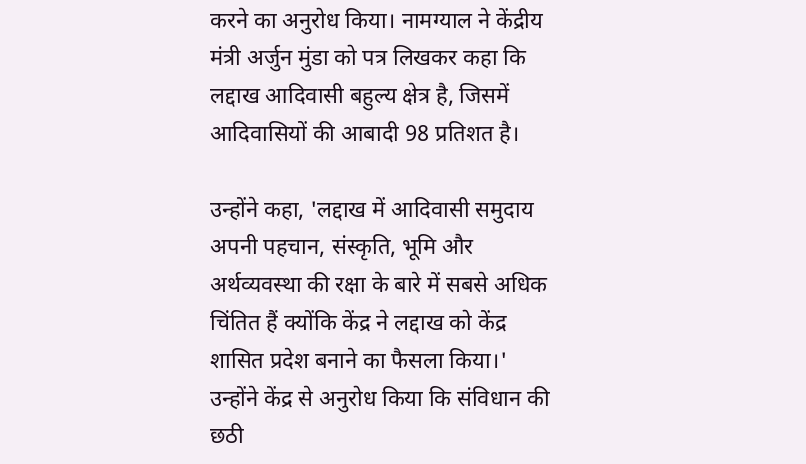करने का अनुरोध किया। नामग्याल ने केंद्रीय मंत्री अर्जुन मुंडा को पत्र लिखकर कहा कि लद्दाख आदिवासी बहुल्य क्षेत्र है, जिसमें आदिवासियों की आबादी 98 प्रतिशत है।

उन्होंने कहा, 'लद्दाख में आदिवासी समुदाय अपनी पहचान, संस्कृति, भूमि और अर्थव्यवस्था की रक्षा के बारे में सबसे अधिक चिंतित हैं क्योंकि केंद्र ने लद्दाख को केंद्र शासित प्रदेश बनाने का फैसला किया।' उन्होंने केंद्र से अनुरोध किया कि संविधान की छठी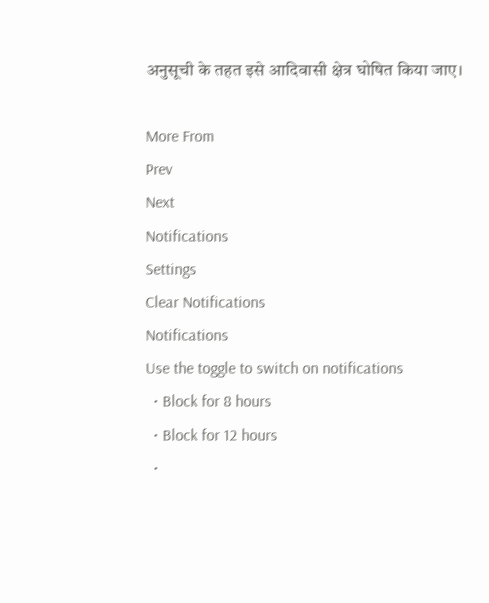अनुसूची के तहत इसे आदिवासी क्षेत्र घोषित किया जाए।

More From
Prev
Next
Notifications
Settings
Clear Notifications
Notifications
Use the toggle to switch on notifications
  • Block for 8 hours
  • Block for 12 hours
  •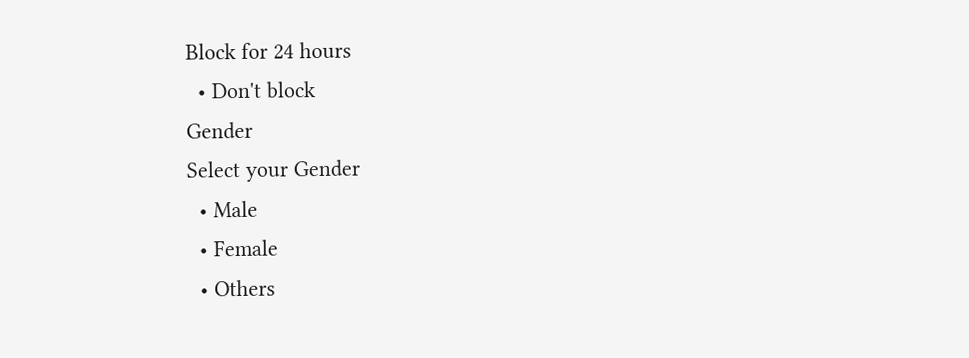Block for 24 hours
  • Don't block
Gender
Select your Gender
  • Male
  • Female
  • Others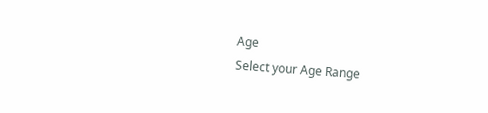Age
Select your Age Range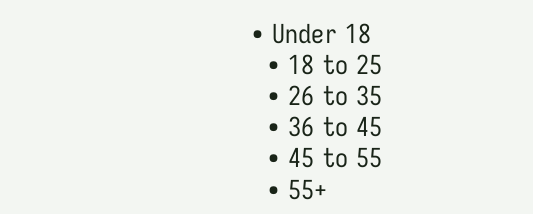• Under 18
  • 18 to 25
  • 26 to 35
  • 36 to 45
  • 45 to 55
  • 55+